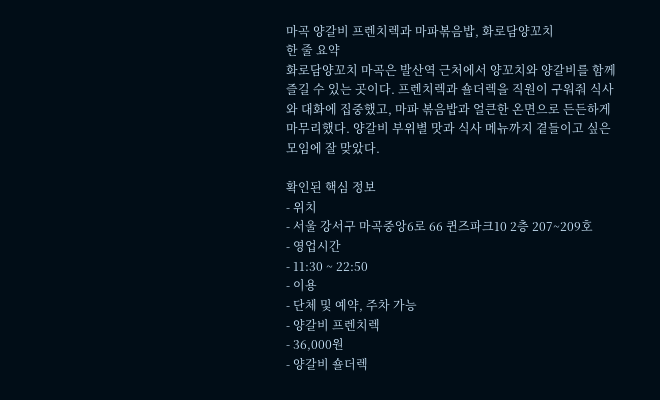마곡 양갈비 프렌치렉과 마파볶음밥, 화로담양꼬치
한 줄 요약
화로담양꼬치 마곡은 발산역 근처에서 양꼬치와 양갈비를 함께 즐길 수 있는 곳이다. 프렌치렉과 숄더렉을 직원이 구워줘 식사와 대화에 집중했고, 마파 볶음밥과 얼큰한 온면으로 든든하게 마무리했다. 양갈비 부위별 맛과 식사 메뉴까지 곁들이고 싶은 모임에 잘 맞았다.

확인된 핵심 정보
- 위치
- 서울 강서구 마곡중앙6로 66 퀸즈파크10 2층 207~209호
- 영업시간
- 11:30 ~ 22:50
- 이용
- 단체 및 예약, 주차 가능
- 양갈비 프렌치렉
- 36,000원
- 양갈비 숄더렉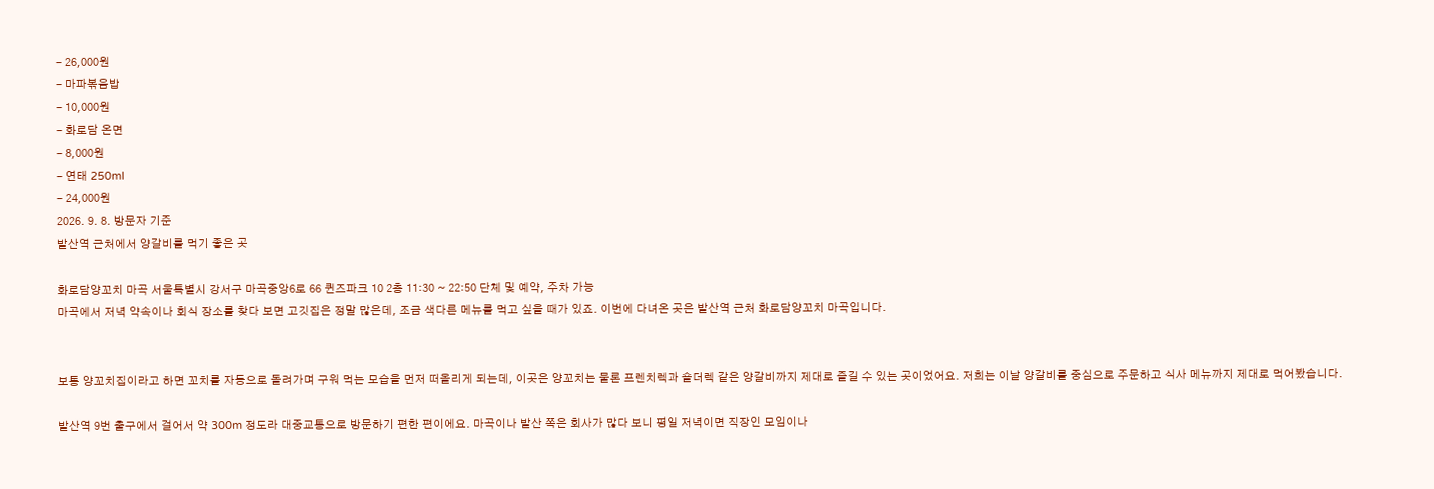- 26,000원
- 마파볶음밥
- 10,000원
- 화로담 온면
- 8,000원
- 연태 250ml
- 24,000원
2026. 9. 8. 방문자 기준
발산역 근처에서 양갈비를 먹기 좋은 곳

화로담양꼬치 마곡 서울특별시 강서구 마곡중앙6로 66 퀸즈파크 10 2층 11:30 ~ 22:50 단체 및 예약, 주차 가능
마곡에서 저녁 약속이나 회식 장소를 찾다 보면 고깃집은 정말 많은데, 조금 색다른 메뉴를 먹고 싶을 때가 있죠. 이번에 다녀온 곳은 발산역 근처 화로담양꼬치 마곡입니다.


보통 양꼬치집이라고 하면 꼬치를 자동으로 돌려가며 구워 먹는 모습을 먼저 떠올리게 되는데, 이곳은 양꼬치는 물론 프렌치렉과 숄더렉 같은 양갈비까지 제대로 즐길 수 있는 곳이었어요. 저희는 이날 양갈비를 중심으로 주문하고 식사 메뉴까지 제대로 먹어봤습니다.

발산역 9번 출구에서 걸어서 약 300m 정도라 대중교통으로 방문하기 편한 편이에요. 마곡이나 발산 쪽은 회사가 많다 보니 평일 저녁이면 직장인 모임이나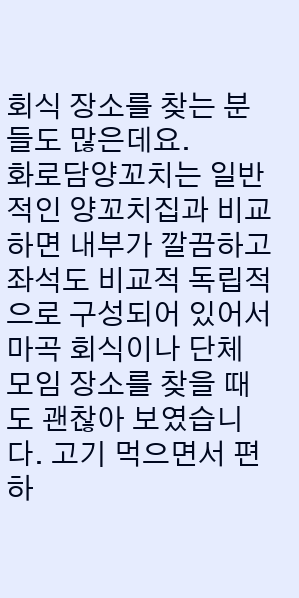회식 장소를 찾는 분들도 많은데요.
화로담양꼬치는 일반적인 양꼬치집과 비교하면 내부가 깔끔하고 좌석도 비교적 독립적으로 구성되어 있어서 마곡 회식이나 단체 모임 장소를 찾을 때도 괜찮아 보였습니다. 고기 먹으면서 편하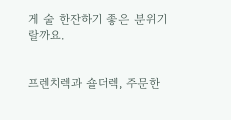게 술 한잔하기 좋은 분위기랄까요.


프렌치렉과 숄더렉, 주문한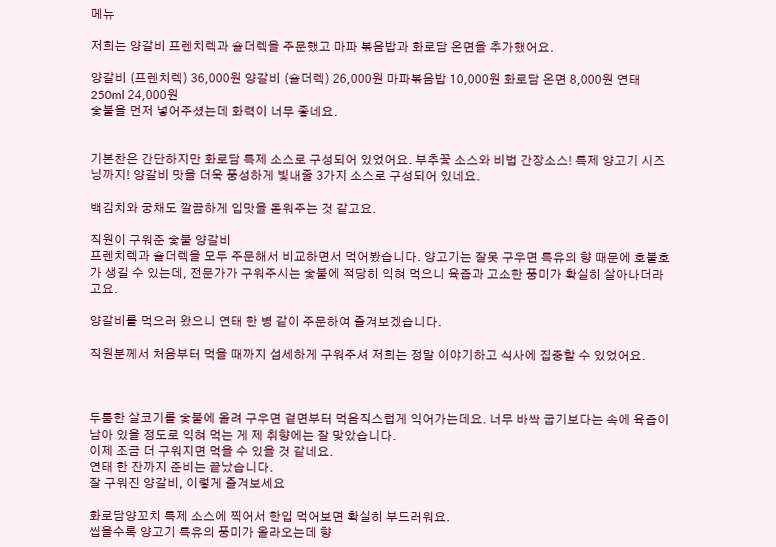메뉴

저희는 양갈비 프렌치렉과 숄더렉을 주문했고 마파 볶음밥과 화로담 온면을 추가했어요.

양갈비 (프렌치렉) 36,000원 양갈비 (숄더렉) 26,000원 마파볶음밥 10,000원 화로담 온면 8,000원 연태 250ml 24,000원
숯불을 먼저 넣어주셨는데 화력이 너무 좋네요.


기본찬은 간단하지만 화로담 특제 소스로 구성되어 있었어요. 부추꽃 소스와 비법 간장소스! 특제 양고기 시즈닝까지! 양갈비 맛을 더욱 풍성하게 빛내줄 3가지 소스로 구성되어 있네요.

백김치와 궁채도 깔끔하게 입맛을 돋워주는 것 같고요.

직원이 구워준 숯불 양갈비
프렌치렉과 숄더렉을 모두 주문해서 비교하면서 먹어봤습니다. 양고기는 잘못 구우면 특유의 향 때문에 호불호가 생길 수 있는데, 전문가가 구워주시는 숯불에 적당히 익혀 먹으니 육즙과 고소한 풍미가 확실히 살아나더라고요.

양갈비를 먹으러 왔으니 연태 한 병 같이 주문하여 즐겨보겠습니다.

직원분께서 처음부터 먹을 때까지 섬세하게 구워주셔 저희는 정말 이야기하고 식사에 집중할 수 있었어요.



두툼한 살코기를 숯불에 올려 구우면 겉면부터 먹음직스럽게 익어가는데요. 너무 바싹 굽기보다는 속에 육즙이 남아 있을 정도로 익혀 먹는 게 제 취향에는 잘 맞았습니다.
이제 조금 더 구워지면 먹을 수 있을 것 같네요.
연태 한 잔까지 준비는 끝났습니다.
잘 구워진 양갈비, 이렇게 즐겨보세요

화로담양꼬치 특제 소스에 찍어서 한입 먹어보면 확실히 부드러워요.
씹을수록 양고기 특유의 풍미가 올라오는데 향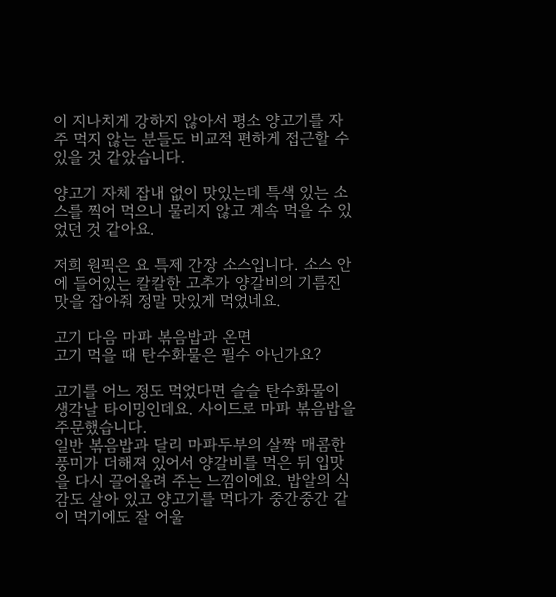이 지나치게 강하지 않아서 평소 양고기를 자주 먹지 않는 분들도 비교적 편하게 접근할 수 있을 것 같았습니다.

양고기 자체 잡내 없이 맛있는데 특색 있는 소스를 찍어 먹으니 물리지 않고 계속 먹을 수 있었던 것 같아요.

저희 원픽은 요 특제 간장 소스입니다. 소스 안에 들어있는 칼칼한 고추가 양갈비의 기름진 맛을 잡아줘 정말 맛있게 먹었네요.

고기 다음 마파 볶음밥과 온면
고기 먹을 때 탄수화물은 필수 아닌가요?

고기를 어느 정도 먹었다면 슬슬 탄수화물이 생각날 타이밍인데요. 사이드로 마파 볶음밥을 주문했습니다.
일반 볶음밥과 달리 마파두부의 살짝 매콤한 풍미가 더해져 있어서 양갈비를 먹은 뒤 입맛을 다시 끌어올려 주는 느낌이에요. 밥알의 식감도 살아 있고 양고기를 먹다가 중간중간 같이 먹기에도 잘 어울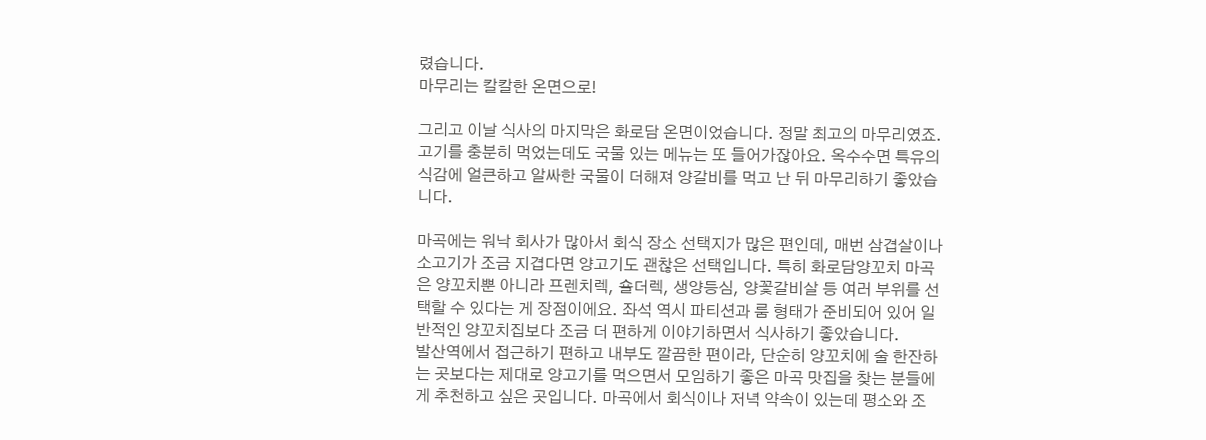렸습니다.
마무리는 칼칼한 온면으로!

그리고 이날 식사의 마지막은 화로담 온면이었습니다. 정말 최고의 마무리였죠. 고기를 충분히 먹었는데도 국물 있는 메뉴는 또 들어가잖아요. 옥수수면 특유의 식감에 얼큰하고 알싸한 국물이 더해져 양갈비를 먹고 난 뒤 마무리하기 좋았습니다.

마곡에는 워낙 회사가 많아서 회식 장소 선택지가 많은 편인데, 매번 삼겹살이나 소고기가 조금 지겹다면 양고기도 괜찮은 선택입니다. 특히 화로담양꼬치 마곡은 양꼬치뿐 아니라 프렌치렉, 숄더렉, 생양등심, 양꽃갈비살 등 여러 부위를 선택할 수 있다는 게 장점이에요. 좌석 역시 파티션과 룸 형태가 준비되어 있어 일반적인 양꼬치집보다 조금 더 편하게 이야기하면서 식사하기 좋았습니다.
발산역에서 접근하기 편하고 내부도 깔끔한 편이라, 단순히 양꼬치에 술 한잔하는 곳보다는 제대로 양고기를 먹으면서 모임하기 좋은 마곡 맛집을 찾는 분들에게 추천하고 싶은 곳입니다. 마곡에서 회식이나 저녁 약속이 있는데 평소와 조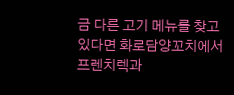금 다른 고기 메뉴를 찾고 있다면 화로담양꼬치에서 프렌치렉과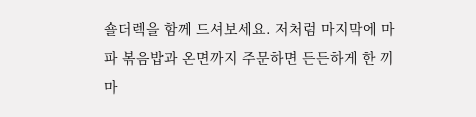숄더렉을 함께 드셔보세요. 저처럼 마지막에 마파 볶음밥과 온면까지 주문하면 든든하게 한 끼 마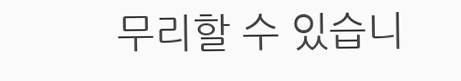무리할 수 있습니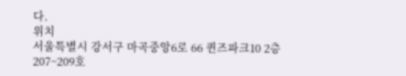다.
위치
서울특별시 강서구 마곡중앙6로 66 퀸즈파크10 2층 207~209호